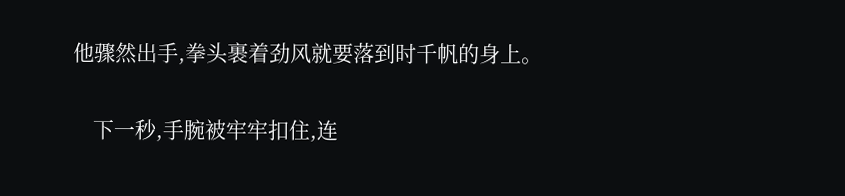他骤然出手,拳头裹着劲风就要落到时千帆的身上。

    下一秒,手腕被牢牢扣住,连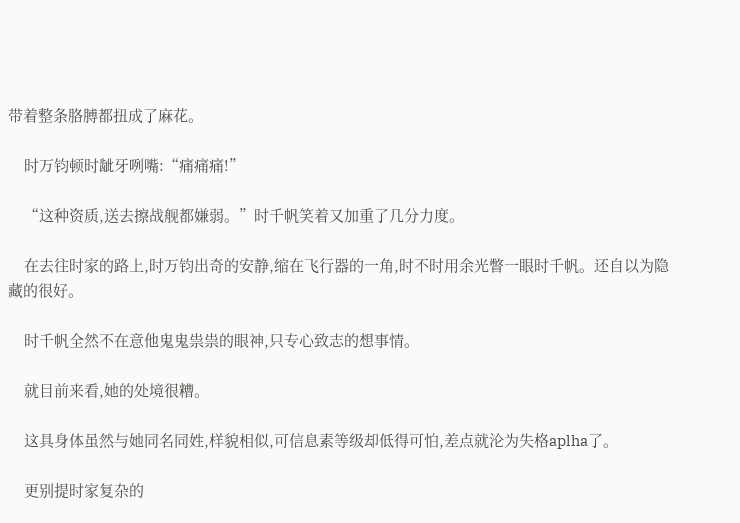带着整条胳膊都扭成了麻花。

    时万钧顿时龇牙咧嘴:“痛痛痛!”

    “这种资质,送去擦战舰都嫌弱。”时千帆笑着又加重了几分力度。

    在去往时家的路上,时万钧出奇的安静,缩在飞行器的一角,时不时用余光瞥一眼时千帆。还自以为隐藏的很好。

    时千帆全然不在意他鬼鬼祟祟的眼神,只专心致志的想事情。

    就目前来看,她的处境很糟。

    这具身体虽然与她同名同姓,样貌相似,可信息素等级却低得可怕,差点就沦为失格aplha了。

    更别提时家复杂的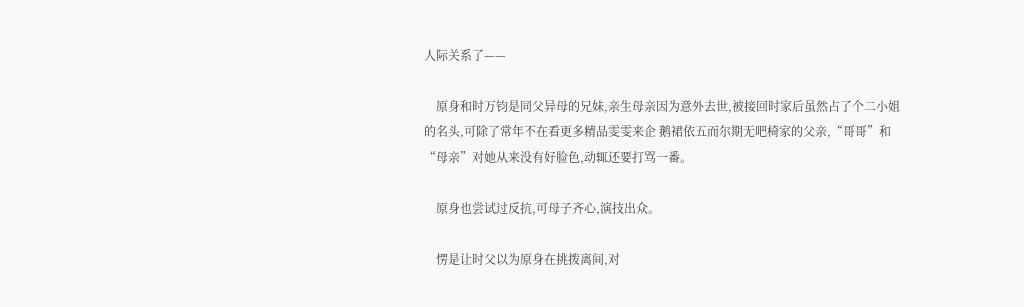人际关系了——

    原身和时万钧是同父异母的兄妹,亲生母亲因为意外去世,被接回时家后虽然占了个二小姐的名头,可除了常年不在看更多精品雯雯来企 鹅裙依五而尔期无吧椅家的父亲,“哥哥”和“母亲”对她从来没有好脸色,动辄还要打骂一番。

    原身也尝试过反抗,可母子齐心,演技出众。

    愣是让时父以为原身在挑拨离间,对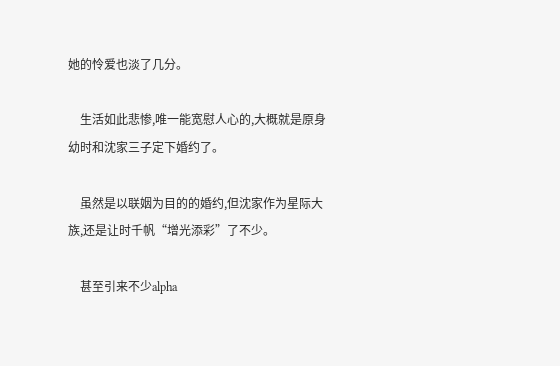她的怜爱也淡了几分。

    生活如此悲惨,唯一能宽慰人心的,大概就是原身幼时和沈家三子定下婚约了。

    虽然是以联姻为目的的婚约,但沈家作为星际大族,还是让时千帆“增光添彩”了不少。

    甚至引来不少alpha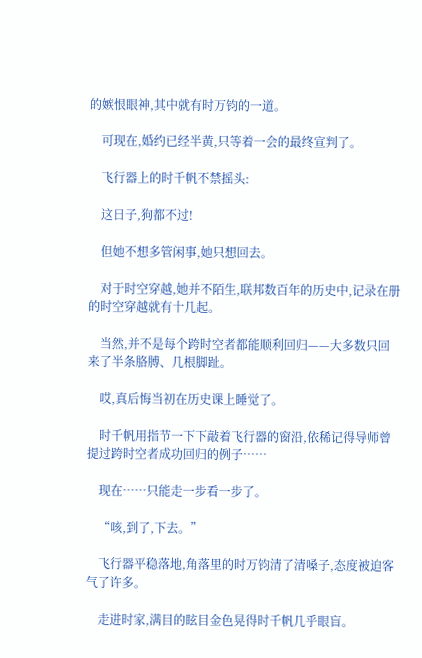的嫉恨眼神,其中就有时万钧的一道。

    可现在,婚约已经半黄,只等着一会的最终宣判了。

    飞行器上的时千帆不禁摇头:

    这日子,狗都不过!

    但她不想多管闲事,她只想回去。

    对于时空穿越,她并不陌生,联邦数百年的历史中,记录在册的时空穿越就有十几起。

    当然,并不是每个跨时空者都能顺利回归——大多数只回来了半条胳膊、几根脚趾。

    哎,真后悔当初在历史课上睡觉了。

    时千帆用指节一下下敲着飞行器的窗沿,依稀记得导师曾提过跨时空者成功回归的例子……

    现在……只能走一步看一步了。

    “咳,到了,下去。”

    飞行器平稳落地,角落里的时万钧清了清嗓子,态度被迫客气了许多。

    走进时家,满目的眩目金色晃得时千帆几乎眼盲。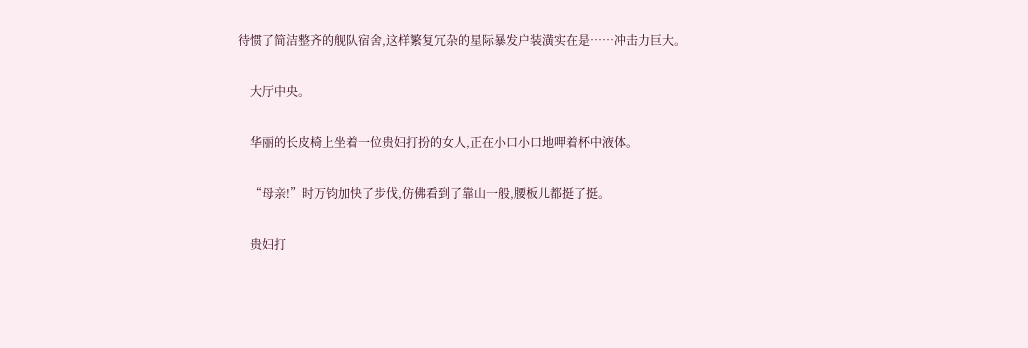待惯了简洁整齐的舰队宿舍,这样繁复冗杂的星际暴发户装潢实在是……冲击力巨大。

    大厅中央。

    华丽的长皮椅上坐着一位贵妇打扮的女人,正在小口小口地呷着杯中液体。

    “母亲!”时万钧加快了步伐,仿佛看到了靠山一般,腰板儿都挺了挺。

    贵妇打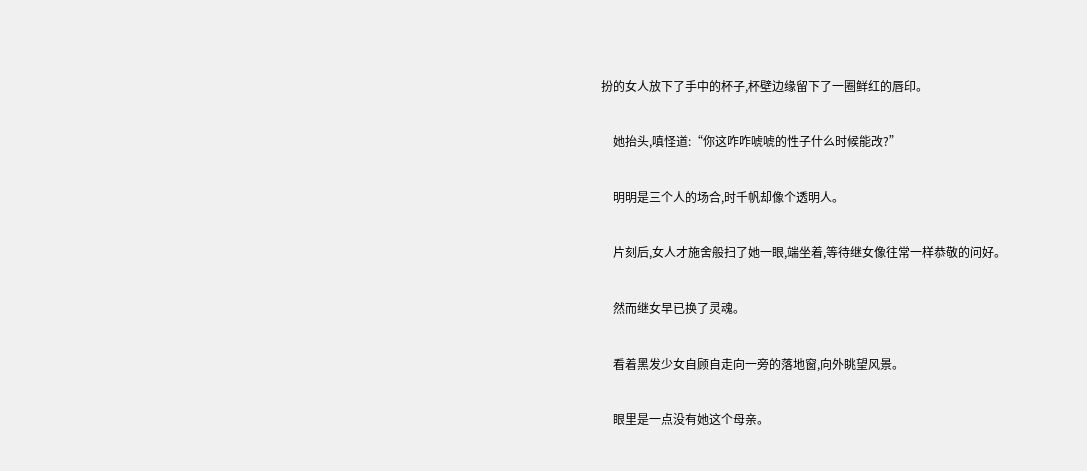扮的女人放下了手中的杯子,杯壁边缘留下了一圈鲜红的唇印。

    她抬头,嗔怪道:“你这咋咋唬唬的性子什么时候能改?”

    明明是三个人的场合,时千帆却像个透明人。

    片刻后,女人才施舍般扫了她一眼,端坐着,等待继女像往常一样恭敬的问好。

    然而继女早已换了灵魂。

    看着黑发少女自顾自走向一旁的落地窗,向外眺望风景。

    眼里是一点没有她这个母亲。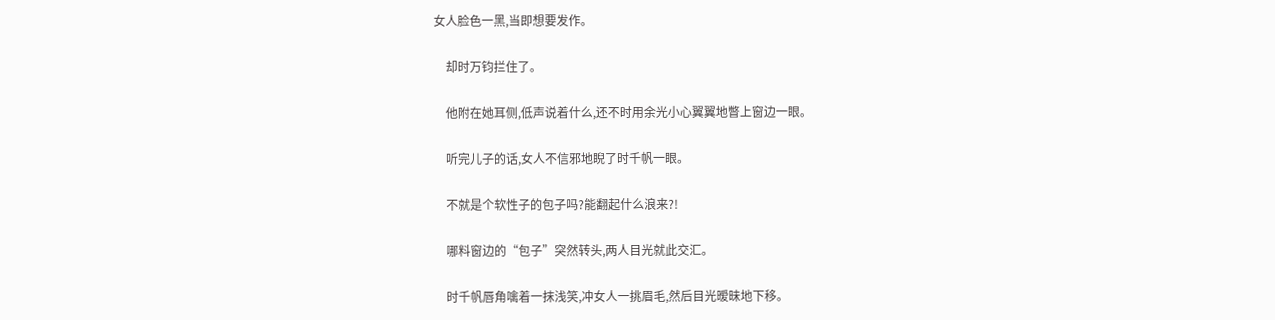女人脸色一黑,当即想要发作。

    却时万钧拦住了。

    他附在她耳侧,低声说着什么,还不时用余光小心翼翼地瞥上窗边一眼。

    听完儿子的话,女人不信邪地睨了时千帆一眼。

    不就是个软性子的包子吗?能翻起什么浪来?!

    哪料窗边的“包子”突然转头,两人目光就此交汇。

    时千帆唇角噙着一抹浅笑,冲女人一挑眉毛,然后目光暧昧地下移。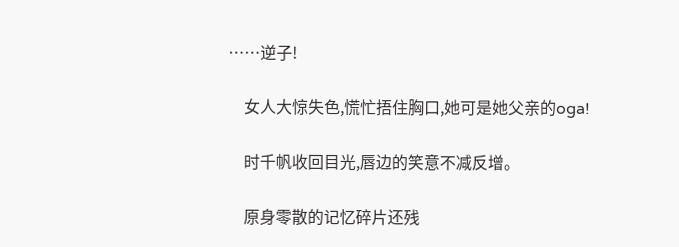……逆子!

    女人大惊失色,慌忙捂住胸口,她可是她父亲的oga!

    时千帆收回目光,唇边的笑意不减反增。

    原身零散的记忆碎片还残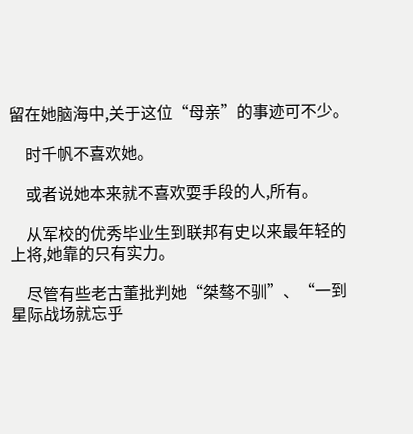留在她脑海中,关于这位“母亲”的事迹可不少。

    时千帆不喜欢她。

    或者说她本来就不喜欢耍手段的人,所有。

    从军校的优秀毕业生到联邦有史以来最年轻的上将,她靠的只有实力。

    尽管有些老古董批判她“桀骜不驯”、“一到星际战场就忘乎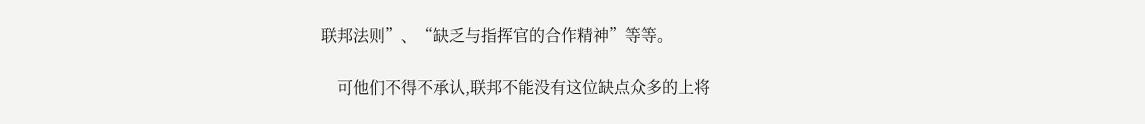联邦法则”、“缺乏与指挥官的合作精神”等等。

    可他们不得不承认,联邦不能没有这位缺点众多的上将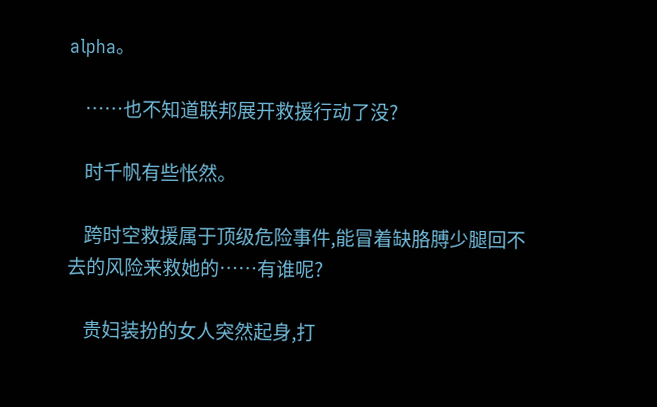alpha。

    ……也不知道联邦展开救援行动了没?

    时千帆有些怅然。

    跨时空救援属于顶级危险事件,能冒着缺胳膊少腿回不去的风险来救她的……有谁呢?

    贵妇装扮的女人突然起身,打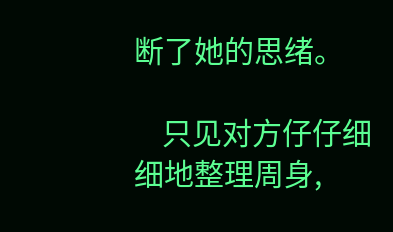断了她的思绪。

    只见对方仔仔细细地整理周身,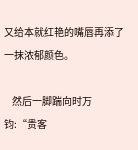又给本就红艳的嘴唇再添了一抹浓郁颜色。

    然后一脚踹向时万钧:“贵客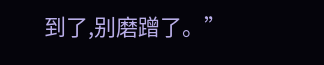到了,别磨蹭了。”